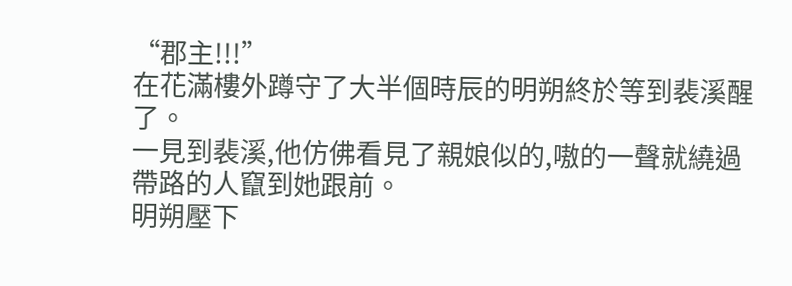“郡主!!!”
在花滿樓外蹲守了大半個時辰的明朔終於等到裴溪醒了。
一見到裴溪,他仿佛看見了親娘似的,嗷的一聲就繞過帶路的人竄到她跟前。
明朔壓下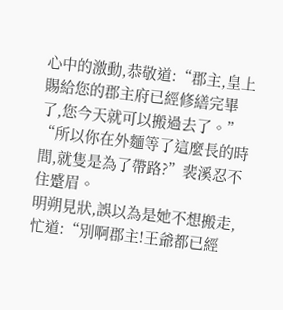心中的激動,恭敬道:“郡主,皇上賜給您的郡主府已經修繕完畢了,您今天就可以搬過去了。”
“所以你在外麵等了這麼長的時間,就隻是為了帶路?”裴溪忍不住蹙眉。
明朔見狀,誤以為是她不想搬走,忙道:“別啊郡主!王爺都已經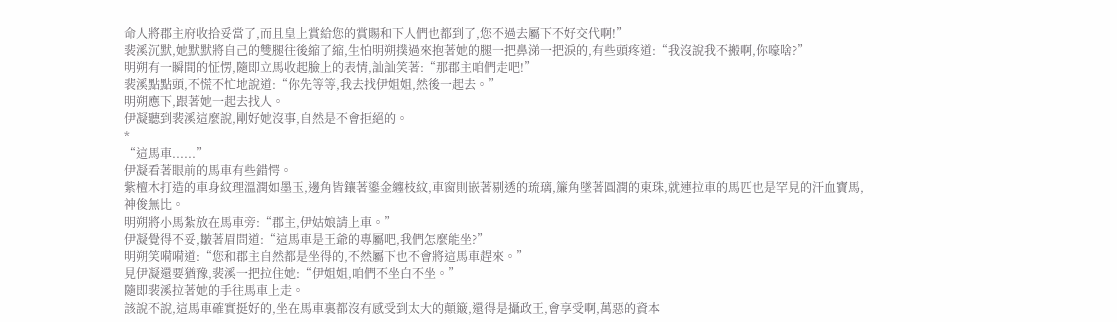命人將郡主府收拾妥當了,而且皇上賞給您的賞賜和下人們也都到了,您不過去屬下不好交代啊!”
裴溪沉默,她默默將自己的雙腿往後縮了縮,生怕明朔撲過來抱著她的腿一把鼻涕一把淚的,有些頭疼道:“我沒說我不搬啊,你嚎啥?”
明朔有一瞬間的怔愣,隨即立馬收起臉上的表情,訕訕笑著:“那郡主咱們走吧!”
裴溪點點頭,不慌不忙地說道:“你先等等,我去找伊姐姐,然後一起去。”
明朔應下,跟著她一起去找人。
伊凝聽到裴溪這麼說,剛好她沒事,自然是不會拒絕的。
*
“這馬車......”
伊凝看著眼前的馬車有些錯愕。
紫檀木打造的車身紋理溫潤如墨玉,邊角皆鑲著鎏金纏枝紋,車窗則嵌著剔透的琉璃,簾角墜著圓潤的東珠,就連拉車的馬匹也是罕見的汗血寶馬,神俊無比。
明朔將小馬紮放在馬車旁:“郡主,伊姑娘請上車。”
伊凝覺得不妥,皺著眉問道:“這馬車是王爺的專屬吧,我們怎麼能坐?”
明朔笑嗬嗬道:“您和郡主自然都是坐得的,不然屬下也不會將這馬車趕來。”
見伊凝還要猶豫,裴溪一把拉住她:“伊姐姐,咱們不坐白不坐。”
隨即裴溪拉著她的手往馬車上走。
該說不說,這馬車確實挺好的,坐在馬車裏都沒有感受到太大的顛簸,還得是攝政王,會享受啊,萬惡的資本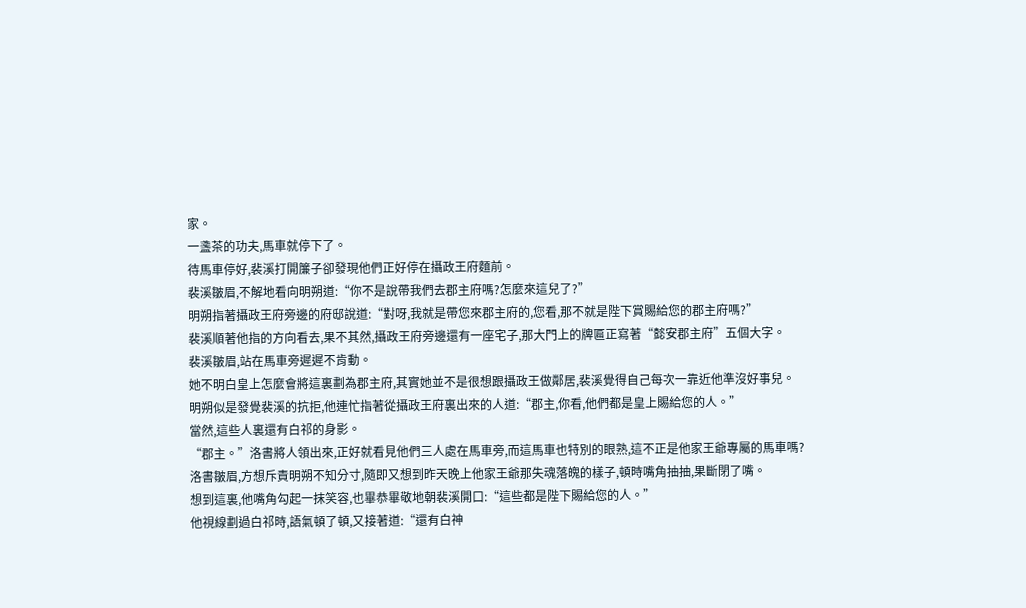家。
一盞茶的功夫,馬車就停下了。
待馬車停好,裴溪打開簾子卻發現他們正好停在攝政王府麵前。
裴溪皺眉,不解地看向明朔道:“你不是說帶我們去郡主府嗎?怎麼來這兒了?”
明朔指著攝政王府旁邊的府邸說道:“對呀,我就是帶您來郡主府的,您看,那不就是陛下賞賜給您的郡主府嗎?”
裴溪順著他指的方向看去,果不其然,攝政王府旁邊還有一座宅子,那大門上的牌匾正寫著“懿安郡主府”五個大字。
裴溪皺眉,站在馬車旁遲遲不肯動。
她不明白皇上怎麼會將這裏劃為郡主府,其實她並不是很想跟攝政王做鄰居,裴溪覺得自己每次一靠近他準沒好事兒。
明朔似是發覺裴溪的抗拒,他連忙指著從攝政王府裏出來的人道:“郡主,你看,他們都是皇上賜給您的人。”
當然,這些人裏還有白祁的身影。
“郡主。”洛書將人領出來,正好就看見他們三人處在馬車旁,而這馬車也特別的眼熟,這不正是他家王爺專屬的馬車嗎?
洛書皺眉,方想斥責明朔不知分寸,隨即又想到昨天晚上他家王爺那失魂落魄的樣子,頓時嘴角抽抽,果斷閉了嘴。
想到這裏,他嘴角勾起一抹笑容,也畢恭畢敬地朝裴溪開口:“這些都是陛下賜給您的人。”
他視線劃過白祁時,語氣頓了頓,又接著道:“還有白神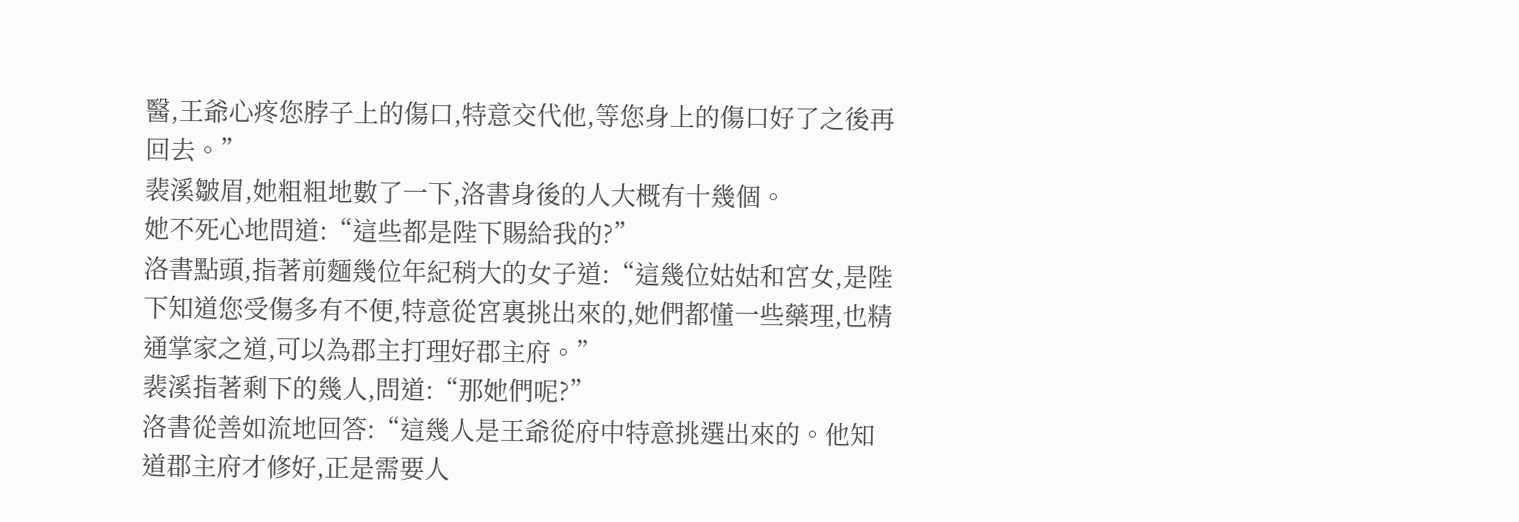醫,王爺心疼您脖子上的傷口,特意交代他,等您身上的傷口好了之後再回去。”
裴溪皺眉,她粗粗地數了一下,洛書身後的人大概有十幾個。
她不死心地問道:“這些都是陛下賜給我的?”
洛書點頭,指著前麵幾位年紀稍大的女子道:“這幾位姑姑和宮女,是陛下知道您受傷多有不便,特意從宮裏挑出來的,她們都懂一些藥理,也精通掌家之道,可以為郡主打理好郡主府。”
裴溪指著剩下的幾人,問道:“那她們呢?”
洛書從善如流地回答:“這幾人是王爺從府中特意挑選出來的。他知道郡主府才修好,正是需要人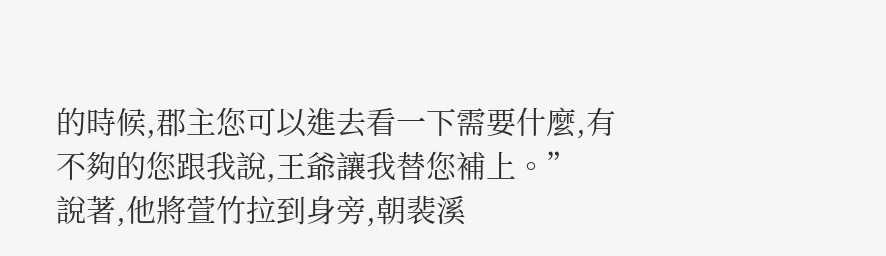的時候,郡主您可以進去看一下需要什麼,有不夠的您跟我說,王爺讓我替您補上。”
說著,他將萱竹拉到身旁,朝裴溪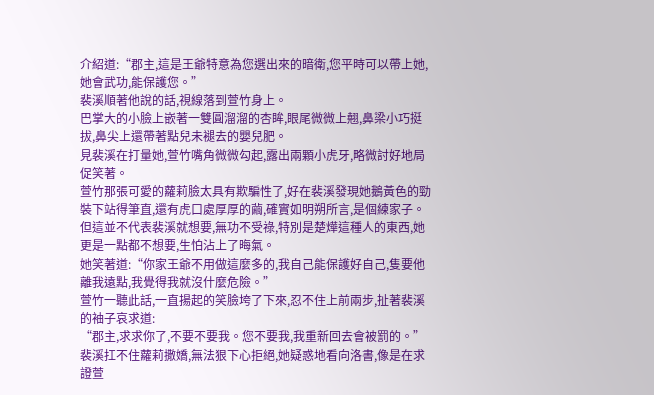介紹道:“郡主,這是王爺特意為您選出來的暗衛,您平時可以帶上她,她會武功,能保護您。”
裴溪順著他說的話,視線落到萱竹身上。
巴掌大的小臉上嵌著一雙圓溜溜的杏眸,眼尾微微上翹,鼻梁小巧挺拔,鼻尖上還帶著點兒未褪去的嬰兒肥。
見裴溪在打量她,萱竹嘴角微微勾起,露出兩顆小虎牙,略微討好地局促笑著。
萱竹那張可愛的蘿莉臉太具有欺騙性了,好在裴溪發現她鵝黃色的勁裝下站得筆直,還有虎口處厚厚的繭,確實如明朔所言,是個練家子。
但這並不代表裴溪就想要,無功不受祿,特別是楚燁這種人的東西,她更是一點都不想要,生怕沾上了晦氣。
她笑著道:“你家王爺不用做這麼多的,我自己能保護好自己,隻要他離我遠點,我覺得我就沒什麼危險。”
萱竹一聽此話,一直揚起的笑臉垮了下來,忍不住上前兩步,扯著裴溪的袖子哀求道:
“郡主,求求你了,不要不要我。您不要我,我重新回去會被罰的。”
裴溪扛不住蘿莉撒嬌,無法狠下心拒絕,她疑惑地看向洛書,像是在求證萱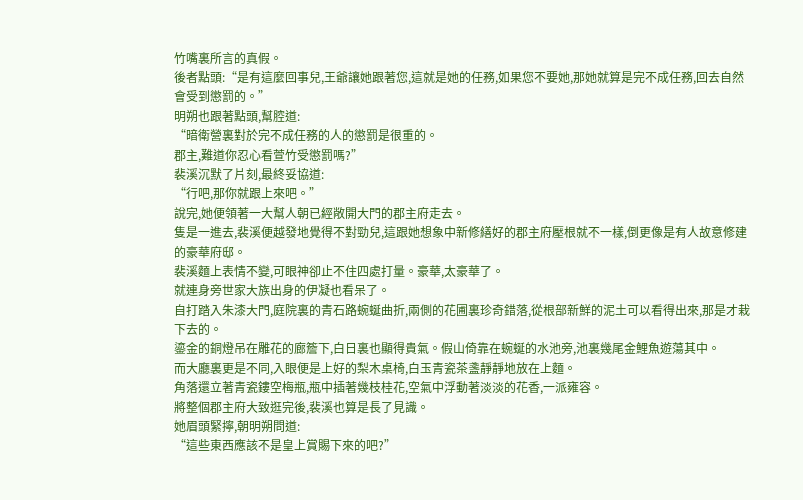竹嘴裏所言的真假。
後者點頭:“是有這麼回事兒,王爺讓她跟著您,這就是她的任務,如果您不要她,那她就算是完不成任務,回去自然會受到懲罰的。”
明朔也跟著點頭,幫腔道:
“暗衛營裏對於完不成任務的人的懲罰是很重的。
郡主,難道你忍心看萱竹受懲罰嗎?”
裴溪沉默了片刻,最終妥協道:
“行吧,那你就跟上來吧。”
說完,她便領著一大幫人朝已經敞開大門的郡主府走去。
隻是一進去,裴溪便越發地覺得不對勁兒,這跟她想象中新修繕好的郡主府壓根就不一樣,倒更像是有人故意修建的豪華府邸。
裴溪麵上表情不變,可眼神卻止不住四處打量。豪華,太豪華了。
就連身旁世家大族出身的伊凝也看呆了。
自打踏入朱漆大門,庭院裏的青石路蜿蜒曲折,兩側的花圃裏珍奇錯落,從根部新鮮的泥土可以看得出來,那是才栽下去的。
鎏金的銅燈吊在雕花的廊簷下,白日裏也顯得貴氣。假山倚靠在蜿蜒的水池旁,池裏幾尾金鯉魚遊蕩其中。
而大廳裏更是不同,入眼便是上好的梨木桌椅,白玉青瓷茶盞靜靜地放在上麵。
角落還立著青瓷鏤空梅瓶,瓶中插著幾枝桂花,空氣中浮動著淡淡的花香,一派雍容。
將整個郡主府大致逛完後,裴溪也算是長了見識。
她眉頭緊擰,朝明朔問道:
“這些東西應該不是皇上賞賜下來的吧?”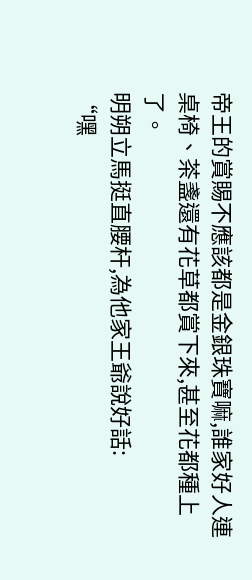帝王的賞賜不應該都是金銀珠寶嘛,誰家好人連桌椅、茶盞還有花草都賞下來,甚至花都種上了。
明朔立馬挺直腰杆,為他家王爺說好話:
“嘿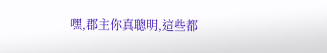嘿,郡主你真聰明,這些都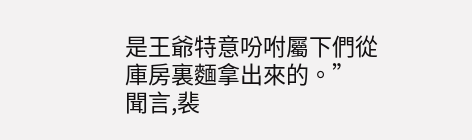是王爺特意吩咐屬下們從庫房裏麵拿出來的。”
聞言,裴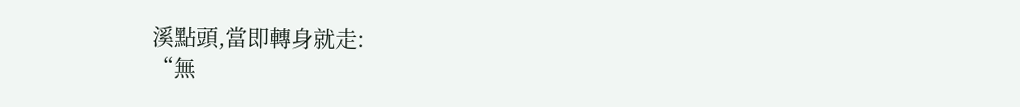溪點頭,當即轉身就走:
“無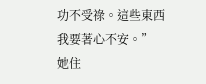功不受祿。這些東西我要著心不安。”
她住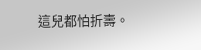這兒都怕折壽。